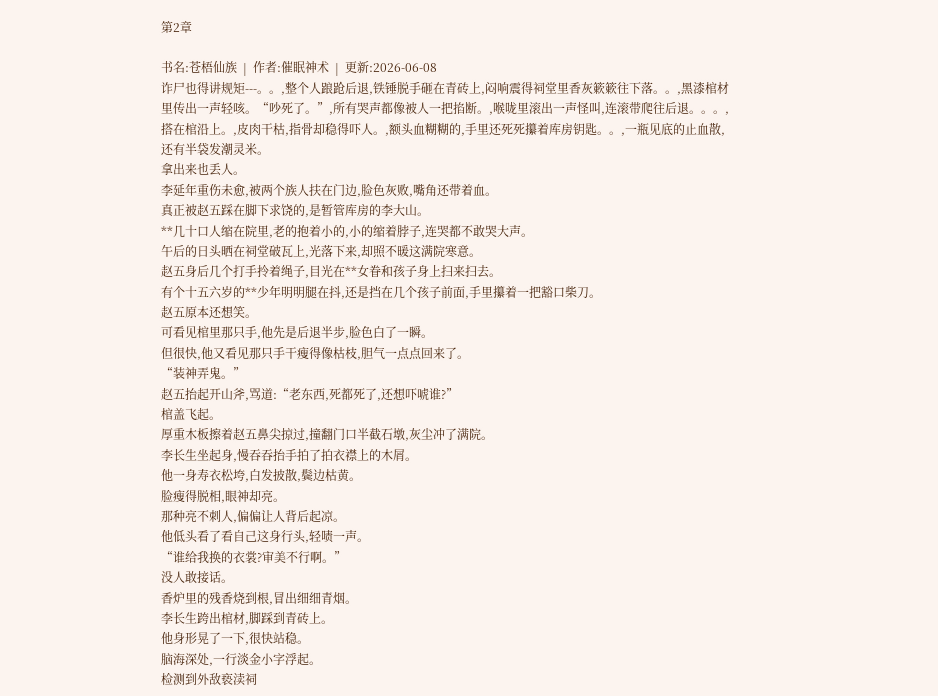第2章

书名:苍梧仙族  |  作者:催眠神术  |  更新:2026-06-08
诈尸也得讲规矩---。。,整个人踉跄后退,铁锤脱手砸在青砖上,闷响震得祠堂里香灰簌簌往下落。。,黑漆棺材里传出一声轻咳。“吵死了。”,所有哭声都像被人一把掐断。,喉咙里滚出一声怪叫,连滚带爬往后退。。。,搭在棺沿上。,皮肉干枯,指骨却稳得吓人。,额头血糊糊的,手里还死死攥着库房钥匙。。,一瓶见底的止血散,还有半袋发潮灵米。
拿出来也丢人。
李延年重伤未愈,被两个族人扶在门边,脸色灰败,嘴角还带着血。
真正被赵五踩在脚下求饶的,是暂管库房的李大山。
**几十口人缩在院里,老的抱着小的,小的缩着脖子,连哭都不敢哭大声。
午后的日头晒在祠堂破瓦上,光落下来,却照不暖这满院寒意。
赵五身后几个打手拎着绳子,目光在**女眷和孩子身上扫来扫去。
有个十五六岁的**少年明明腿在抖,还是挡在几个孩子前面,手里攥着一把豁口柴刀。
赵五原本还想笑。
可看见棺里那只手,他先是后退半步,脸色白了一瞬。
但很快,他又看见那只手干瘦得像枯枝,胆气一点点回来了。
“装神弄鬼。”
赵五抬起开山斧,骂道:“老东西,死都死了,还想吓唬谁?”
棺盖飞起。
厚重木板擦着赵五鼻尖掠过,撞翻门口半截石墩,灰尘冲了满院。
李长生坐起身,慢吞吞抬手拍了拍衣襟上的木屑。
他一身寿衣松垮,白发披散,鬓边枯黄。
脸瘦得脱相,眼神却亮。
那种亮不刺人,偏偏让人背后起凉。
他低头看了看自己这身行头,轻啧一声。
“谁给我换的衣裳?审美不行啊。”
没人敢接话。
香炉里的残香烧到根,冒出细细青烟。
李长生跨出棺材,脚踩到青砖上。
他身形晃了一下,很快站稳。
脑海深处,一行淡金小字浮起。
检测到外敌亵渎祠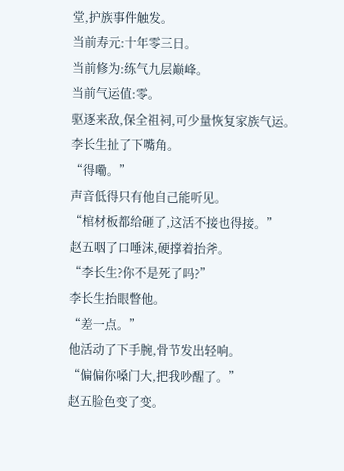堂,护族事件触发。
当前寿元:十年零三日。
当前修为:练气九层巅峰。
当前气运值:零。
驱逐来敌,保全祖祠,可少量恢复家族气运。
李长生扯了下嘴角。
“得嘞。”
声音低得只有他自己能听见。
“棺材板都给砸了,这活不接也得接。”
赵五咽了口唾沫,硬撑着抬斧。
“李长生?你不是死了吗?”
李长生抬眼瞥他。
“差一点。”
他活动了下手腕,骨节发出轻响。
“偏偏你嗓门大,把我吵醒了。”
赵五脸色变了变。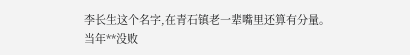李长生这个名字,在青石镇老一辈嘴里还算有分量。
当年**没败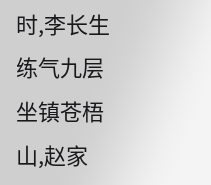时,李长生练气九层坐镇苍梧山,赵家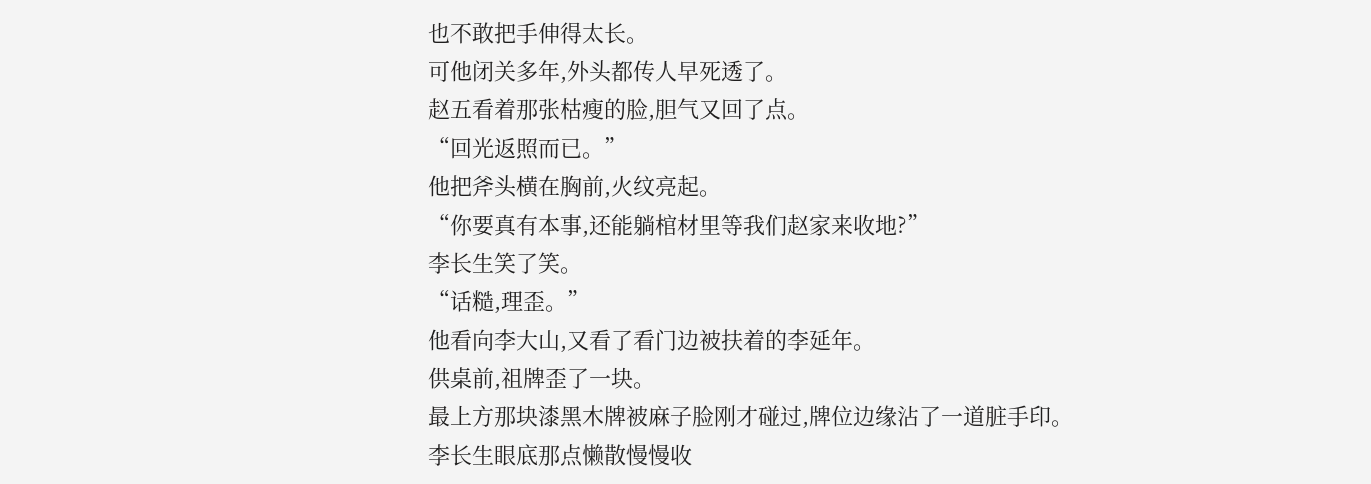也不敢把手伸得太长。
可他闭关多年,外头都传人早死透了。
赵五看着那张枯瘦的脸,胆气又回了点。
“回光返照而已。”
他把斧头横在胸前,火纹亮起。
“你要真有本事,还能躺棺材里等我们赵家来收地?”
李长生笑了笑。
“话糙,理歪。”
他看向李大山,又看了看门边被扶着的李延年。
供桌前,祖牌歪了一块。
最上方那块漆黑木牌被麻子脸刚才碰过,牌位边缘沾了一道脏手印。
李长生眼底那点懒散慢慢收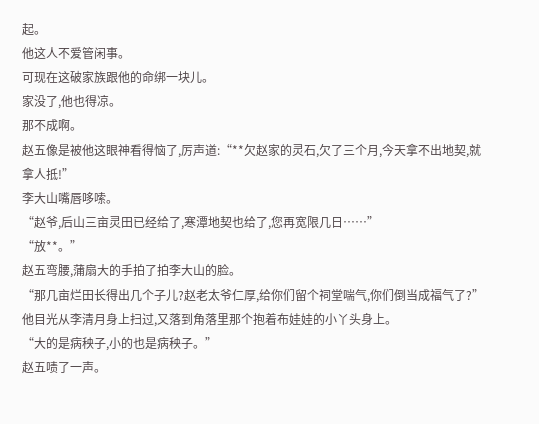起。
他这人不爱管闲事。
可现在这破家族跟他的命绑一块儿。
家没了,他也得凉。
那不成啊。
赵五像是被他这眼神看得恼了,厉声道:“**欠赵家的灵石,欠了三个月,今天拿不出地契,就拿人抵!”
李大山嘴唇哆嗦。
“赵爷,后山三亩灵田已经给了,寒潭地契也给了,您再宽限几日……”
“放**。”
赵五弯腰,蒲扇大的手拍了拍李大山的脸。
“那几亩烂田长得出几个子儿?赵老太爷仁厚,给你们留个祠堂喘气,你们倒当成福气了?”
他目光从李清月身上扫过,又落到角落里那个抱着布娃娃的小丫头身上。
“大的是病秧子,小的也是病秧子。”
赵五啧了一声。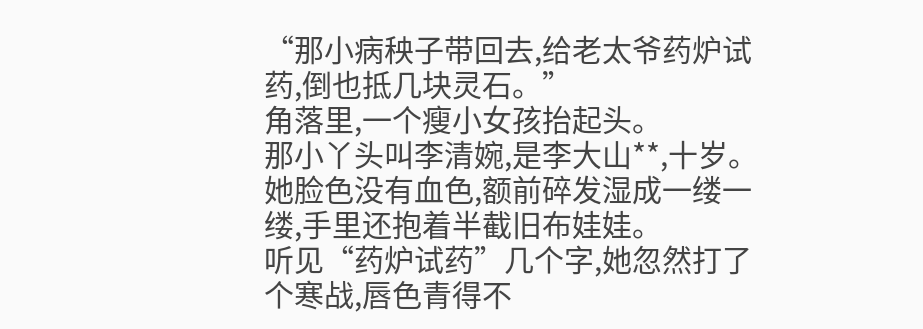“那小病秧子带回去,给老太爷药炉试药,倒也抵几块灵石。”
角落里,一个瘦小女孩抬起头。
那小丫头叫李清婉,是李大山**,十岁。
她脸色没有血色,额前碎发湿成一缕一缕,手里还抱着半截旧布娃娃。
听见“药炉试药”几个字,她忽然打了个寒战,唇色青得不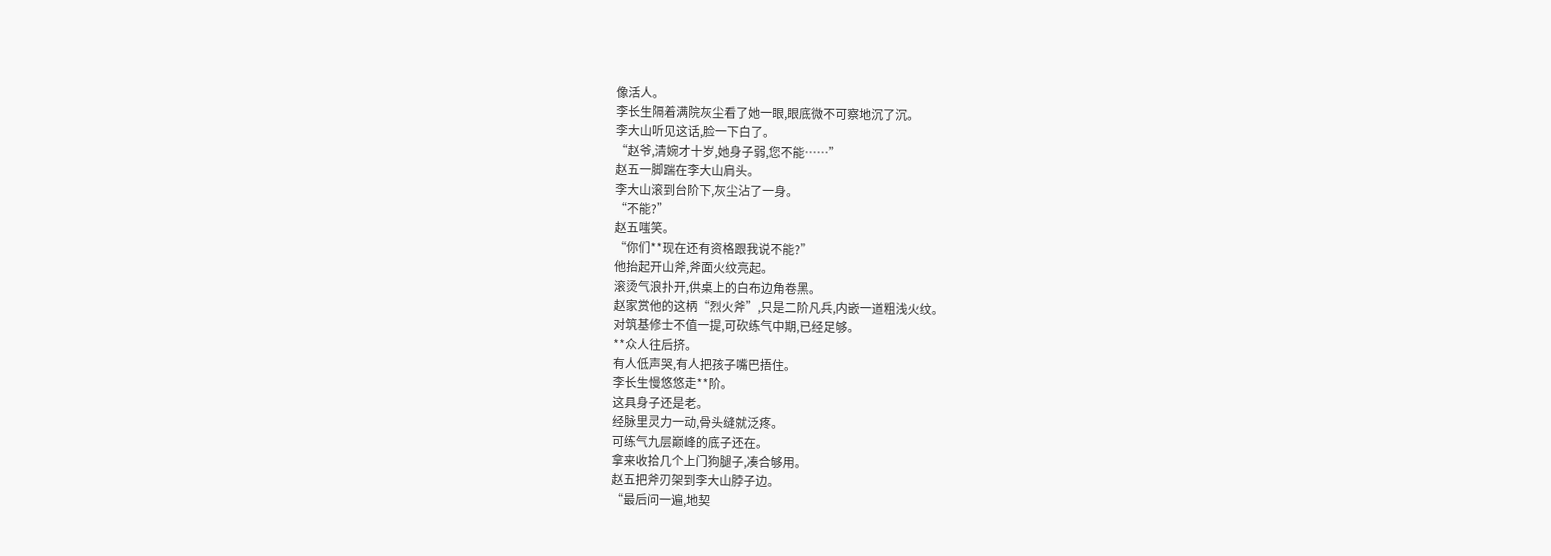像活人。
李长生隔着满院灰尘看了她一眼,眼底微不可察地沉了沉。
李大山听见这话,脸一下白了。
“赵爷,清婉才十岁,她身子弱,您不能……”
赵五一脚踹在李大山肩头。
李大山滚到台阶下,灰尘沾了一身。
“不能?”
赵五嗤笑。
“你们**现在还有资格跟我说不能?”
他抬起开山斧,斧面火纹亮起。
滚烫气浪扑开,供桌上的白布边角卷黑。
赵家赏他的这柄“烈火斧”,只是二阶凡兵,内嵌一道粗浅火纹。
对筑基修士不值一提,可砍练气中期,已经足够。
**众人往后挤。
有人低声哭,有人把孩子嘴巴捂住。
李长生慢悠悠走**阶。
这具身子还是老。
经脉里灵力一动,骨头缝就泛疼。
可练气九层巅峰的底子还在。
拿来收拾几个上门狗腿子,凑合够用。
赵五把斧刃架到李大山脖子边。
“最后问一遍,地契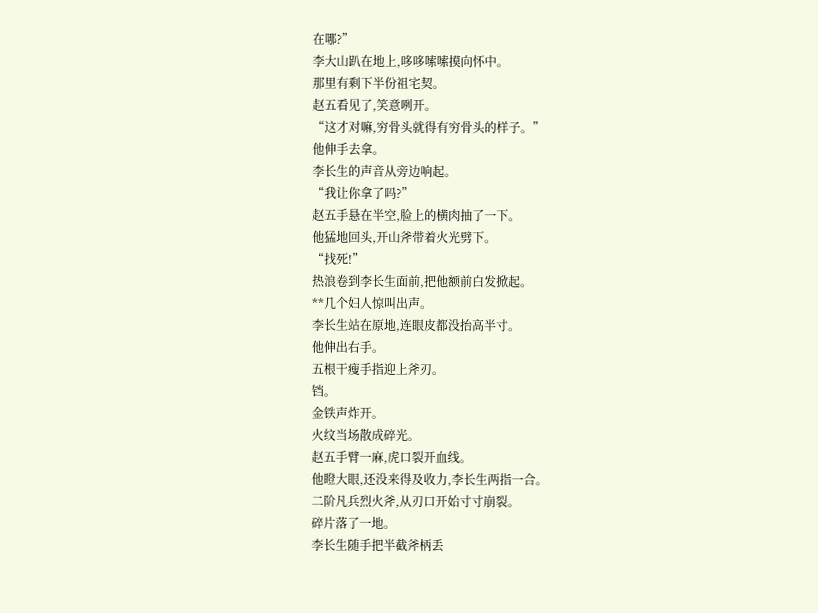在哪?”
李大山趴在地上,哆哆嗦嗦摸向怀中。
那里有剩下半份祖宅契。
赵五看见了,笑意咧开。
“这才对嘛,穷骨头就得有穷骨头的样子。”
他伸手去拿。
李长生的声音从旁边响起。
“我让你拿了吗?”
赵五手悬在半空,脸上的横肉抽了一下。
他猛地回头,开山斧带着火光劈下。
“找死!”
热浪卷到李长生面前,把他额前白发掀起。
**几个妇人惊叫出声。
李长生站在原地,连眼皮都没抬高半寸。
他伸出右手。
五根干瘦手指迎上斧刃。
铛。
金铁声炸开。
火纹当场散成碎光。
赵五手臂一麻,虎口裂开血线。
他瞪大眼,还没来得及收力,李长生两指一合。
二阶凡兵烈火斧,从刃口开始寸寸崩裂。
碎片落了一地。
李长生随手把半截斧柄丢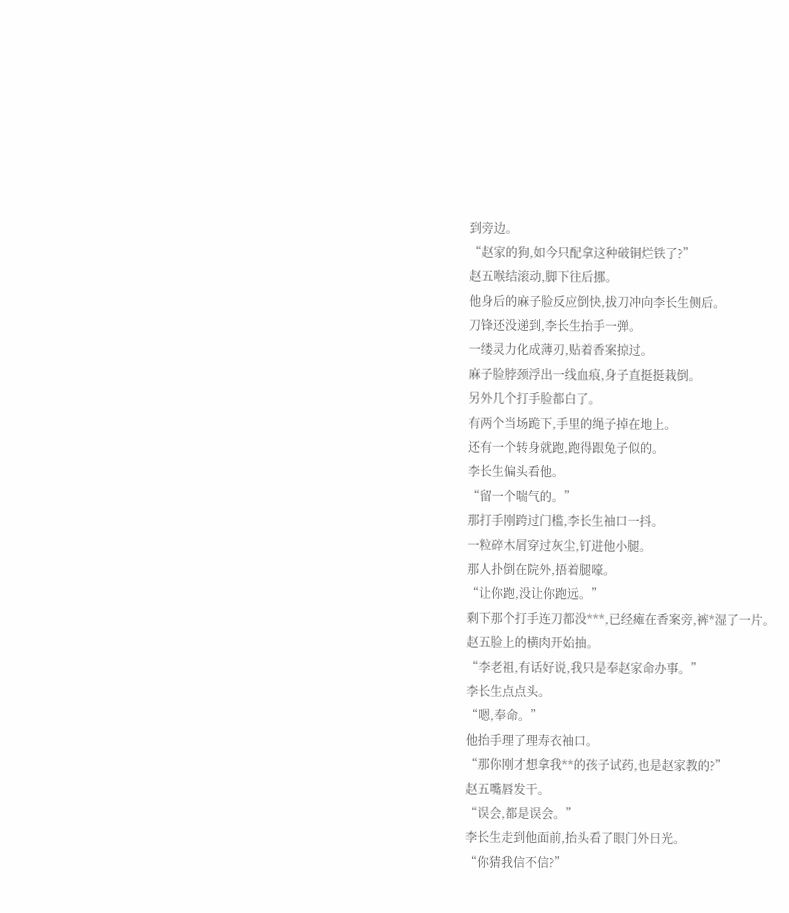到旁边。
“赵家的狗,如今只配拿这种破铜烂铁了?”
赵五喉结滚动,脚下往后挪。
他身后的麻子脸反应倒快,拔刀冲向李长生侧后。
刀锋还没递到,李长生抬手一弹。
一缕灵力化成薄刃,贴着香案掠过。
麻子脸脖颈浮出一线血痕,身子直挺挺栽倒。
另外几个打手脸都白了。
有两个当场跪下,手里的绳子掉在地上。
还有一个转身就跑,跑得跟兔子似的。
李长生偏头看他。
“留一个喘气的。”
那打手刚跨过门槛,李长生袖口一抖。
一粒碎木屑穿过灰尘,钉进他小腿。
那人扑倒在院外,捂着腿嚎。
“让你跑,没让你跑远。”
剩下那个打手连刀都没***,已经瘫在香案旁,裤*湿了一片。
赵五脸上的横肉开始抽。
“李老祖,有话好说,我只是奉赵家命办事。”
李长生点点头。
“嗯,奉命。”
他抬手理了理寿衣袖口。
“那你刚才想拿我**的孩子试药,也是赵家教的?”
赵五嘴唇发干。
“误会,都是误会。”
李长生走到他面前,抬头看了眼门外日光。
“你猜我信不信?”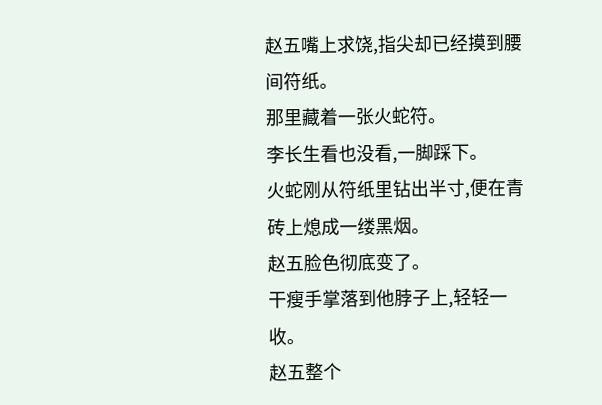赵五嘴上求饶,指尖却已经摸到腰间符纸。
那里藏着一张火蛇符。
李长生看也没看,一脚踩下。
火蛇刚从符纸里钻出半寸,便在青砖上熄成一缕黑烟。
赵五脸色彻底变了。
干瘦手掌落到他脖子上,轻轻一收。
赵五整个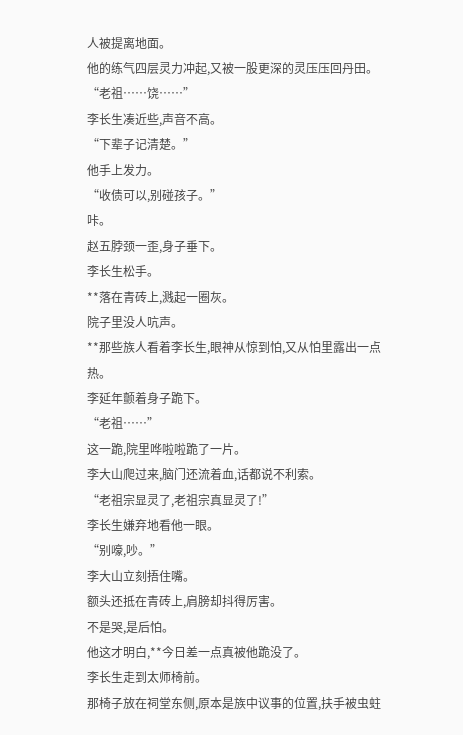人被提离地面。
他的练气四层灵力冲起,又被一股更深的灵压压回丹田。
“老祖……饶……”
李长生凑近些,声音不高。
“下辈子记清楚。”
他手上发力。
“收债可以,别碰孩子。”
咔。
赵五脖颈一歪,身子垂下。
李长生松手。
**落在青砖上,溅起一圈灰。
院子里没人吭声。
**那些族人看着李长生,眼神从惊到怕,又从怕里露出一点热。
李延年颤着身子跪下。
“老祖……”
这一跪,院里哗啦啦跪了一片。
李大山爬过来,脑门还流着血,话都说不利索。
“老祖宗显灵了,老祖宗真显灵了!”
李长生嫌弃地看他一眼。
“别嚎,吵。”
李大山立刻捂住嘴。
额头还抵在青砖上,肩膀却抖得厉害。
不是哭,是后怕。
他这才明白,**今日差一点真被他跪没了。
李长生走到太师椅前。
那椅子放在祠堂东侧,原本是族中议事的位置,扶手被虫蛀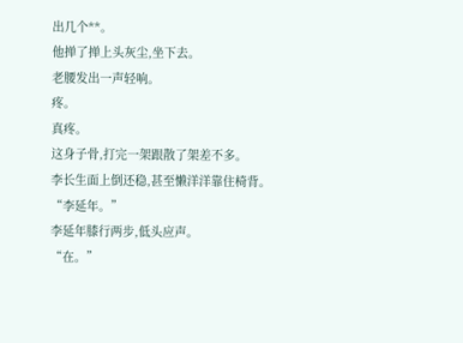出几个**。
他掸了掸上头灰尘,坐下去。
老腰发出一声轻响。
疼。
真疼。
这身子骨,打完一架跟散了架差不多。
李长生面上倒还稳,甚至懒洋洋靠住椅背。
“李延年。”
李延年膝行两步,低头应声。
“在。”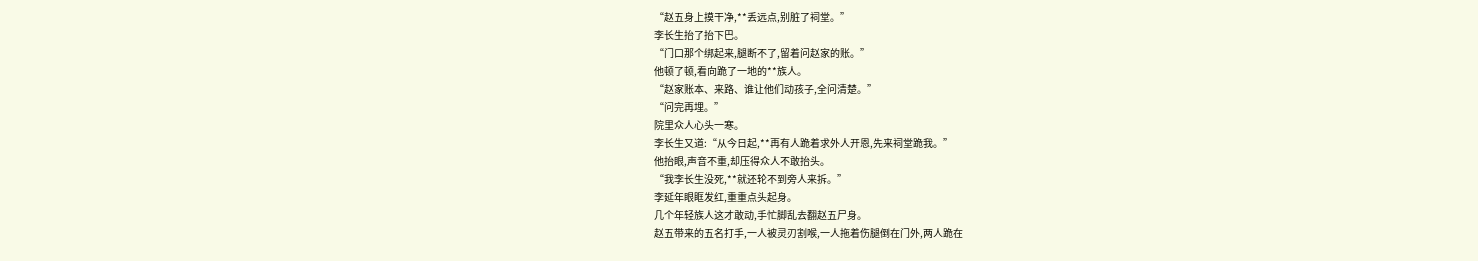“赵五身上摸干净,**丢远点,别脏了祠堂。”
李长生抬了抬下巴。
“门口那个绑起来,腿断不了,留着问赵家的账。”
他顿了顿,看向跪了一地的**族人。
“赵家账本、来路、谁让他们动孩子,全问清楚。”
“问完再埋。”
院里众人心头一寒。
李长生又道:“从今日起,**再有人跪着求外人开恩,先来祠堂跪我。”
他抬眼,声音不重,却压得众人不敢抬头。
“我李长生没死,**就还轮不到旁人来拆。”
李延年眼眶发红,重重点头起身。
几个年轻族人这才敢动,手忙脚乱去翻赵五尸身。
赵五带来的五名打手,一人被灵刃割喉,一人拖着伤腿倒在门外,两人跪在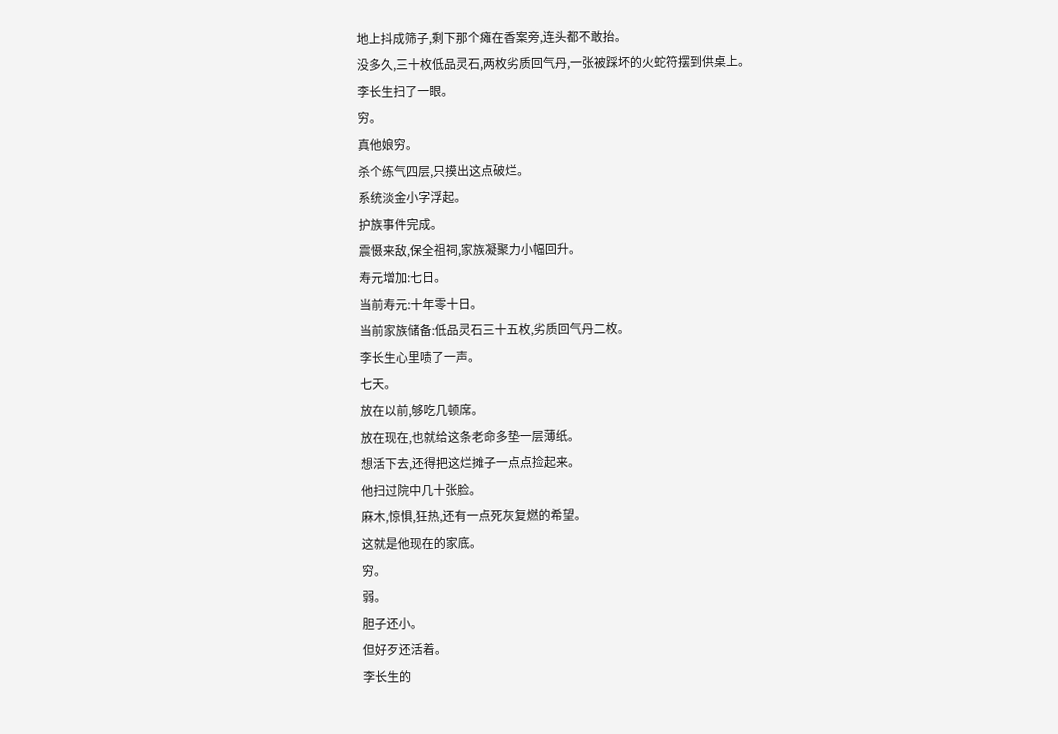地上抖成筛子,剩下那个瘫在香案旁,连头都不敢抬。
没多久,三十枚低品灵石,两枚劣质回气丹,一张被踩坏的火蛇符摆到供桌上。
李长生扫了一眼。
穷。
真他娘穷。
杀个练气四层,只摸出这点破烂。
系统淡金小字浮起。
护族事件完成。
震慑来敌,保全祖祠,家族凝聚力小幅回升。
寿元增加:七日。
当前寿元:十年零十日。
当前家族储备:低品灵石三十五枚,劣质回气丹二枚。
李长生心里啧了一声。
七天。
放在以前,够吃几顿席。
放在现在,也就给这条老命多垫一层薄纸。
想活下去,还得把这烂摊子一点点捡起来。
他扫过院中几十张脸。
麻木,惊惧,狂热,还有一点死灰复燃的希望。
这就是他现在的家底。
穷。
弱。
胆子还小。
但好歹还活着。
李长生的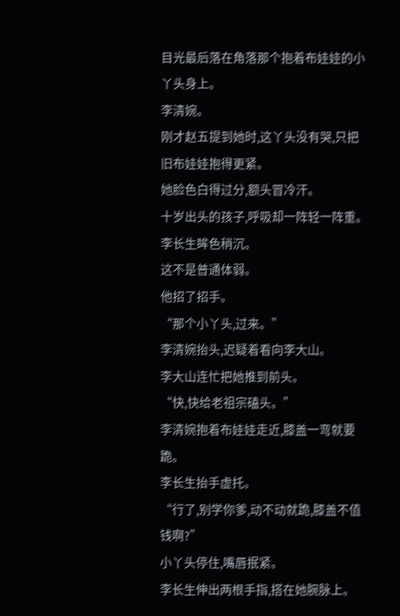目光最后落在角落那个抱着布娃娃的小丫头身上。
李清婉。
刚才赵五提到她时,这丫头没有哭,只把旧布娃娃抱得更紧。
她脸色白得过分,额头冒冷汗。
十岁出头的孩子,呼吸却一阵轻一阵重。
李长生眸色稍沉。
这不是普通体弱。
他招了招手。
“那个小丫头,过来。”
李清婉抬头,迟疑着看向李大山。
李大山连忙把她推到前头。
“快,快给老祖宗磕头。”
李清婉抱着布娃娃走近,膝盖一弯就要跪。
李长生抬手虚托。
“行了,别学你爹,动不动就跪,膝盖不值钱啊?”
小丫头停住,嘴唇抿紧。
李长生伸出两根手指,搭在她腕脉上。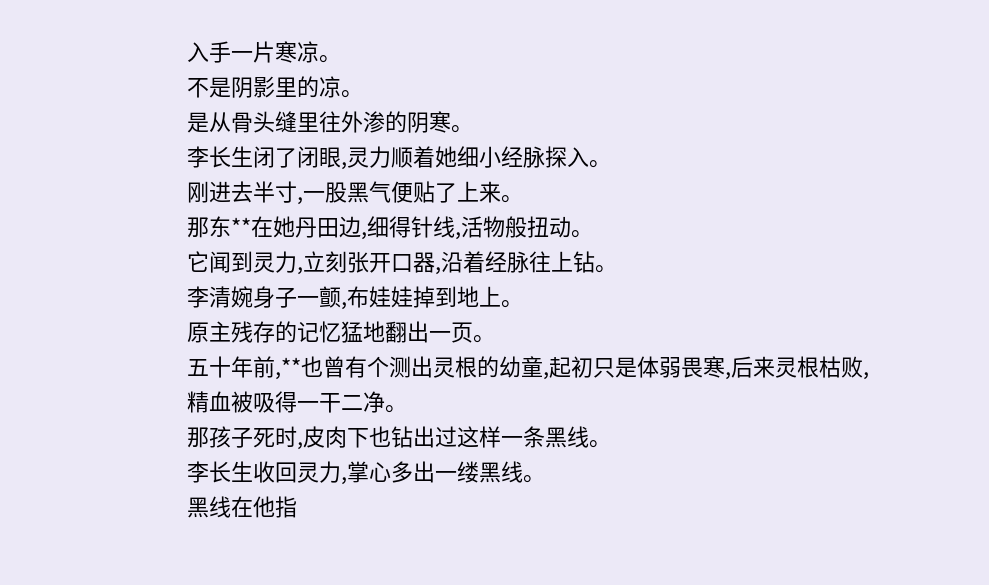入手一片寒凉。
不是阴影里的凉。
是从骨头缝里往外渗的阴寒。
李长生闭了闭眼,灵力顺着她细小经脉探入。
刚进去半寸,一股黑气便贴了上来。
那东**在她丹田边,细得针线,活物般扭动。
它闻到灵力,立刻张开口器,沿着经脉往上钻。
李清婉身子一颤,布娃娃掉到地上。
原主残存的记忆猛地翻出一页。
五十年前,**也曾有个测出灵根的幼童,起初只是体弱畏寒,后来灵根枯败,精血被吸得一干二净。
那孩子死时,皮肉下也钻出过这样一条黑线。
李长生收回灵力,掌心多出一缕黑线。
黑线在他指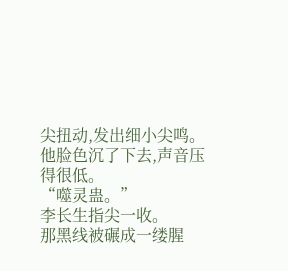尖扭动,发出细小尖鸣。
他脸色沉了下去,声音压得很低。
“噬灵蛊。”
李长生指尖一收。
那黑线被碾成一缕腥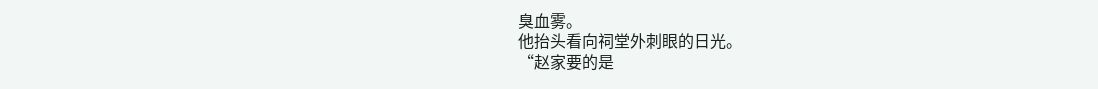臭血雾。
他抬头看向祠堂外刺眼的日光。
“赵家要的是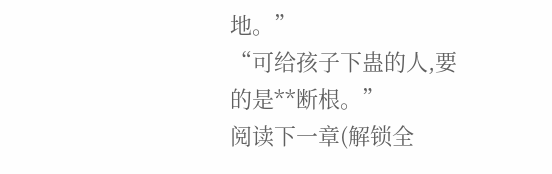地。”
“可给孩子下蛊的人,要的是**断根。”
阅读下一章(解锁全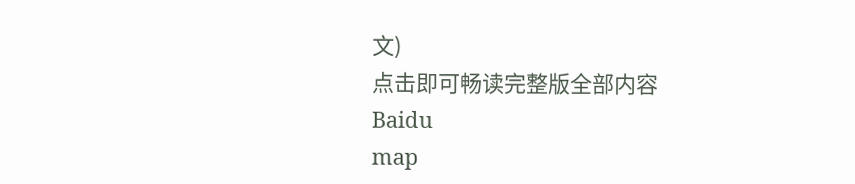文)
点击即可畅读完整版全部内容
Baidu
map